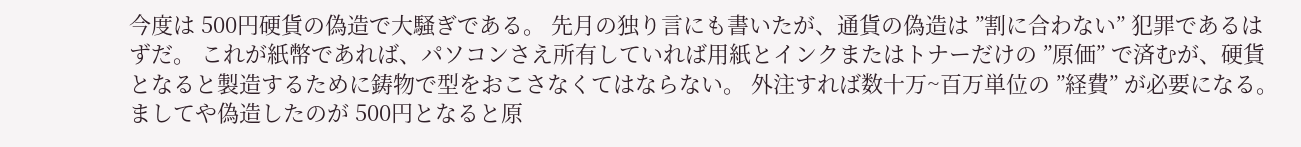今度は 500円硬貨の偽造で大騒ぎである。 先月の独り言にも書いたが、通貨の偽造は ”割に合わない” 犯罪であるはずだ。 これが紙幣であれば、パソコンさえ所有していれば用紙とインクまたはトナーだけの ”原価” で済むが、硬貨となると製造するために鋳物で型をおこさなくてはならない。 外注すれば数十万~百万単位の ”経費” が必要になる。 ましてや偽造したのが 500円となると原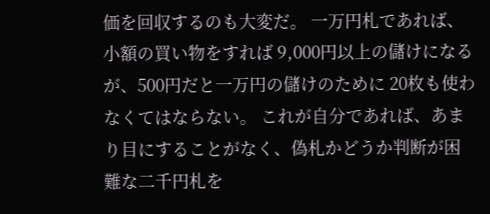価を回収するのも大変だ。 一万円札であれば、小額の買い物をすれば 9,000円以上の儲けになるが、500円だと一万円の儲けのために 20枚も使わなくてはならない。 これが自分であれば、あまり目にすることがなく、偽札かどうか判断が困難な二千円札を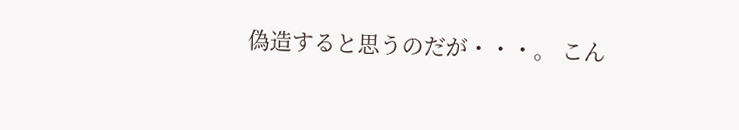偽造すると思うのだが・・・。 こん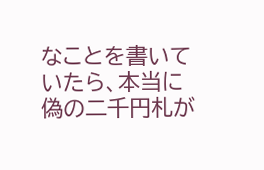なことを書いていたら、本当に偽の二千円札が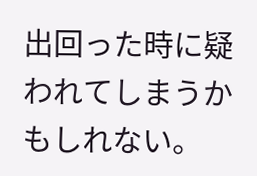出回った時に疑われてしまうかもしれない。